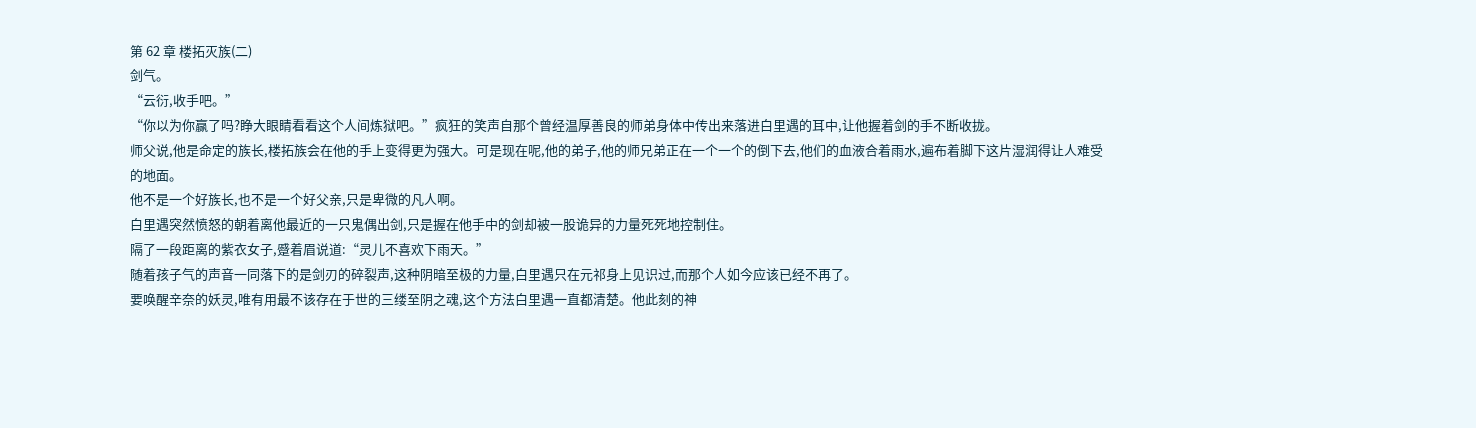第 62 章 楼拓灭族(二)
剑气。
“云衍,收手吧。”
“你以为你赢了吗?睁大眼睛看看这个人间炼狱吧。”疯狂的笑声自那个曾经温厚善良的师弟身体中传出来落进白里遇的耳中,让他握着剑的手不断收拢。
师父说,他是命定的族长,楼拓族会在他的手上变得更为强大。可是现在呢,他的弟子,他的师兄弟正在一个一个的倒下去,他们的血液合着雨水,遍布着脚下这片湿润得让人难受的地面。
他不是一个好族长,也不是一个好父亲,只是卑微的凡人啊。
白里遇突然愤怒的朝着离他最近的一只鬼偶出剑,只是握在他手中的剑却被一股诡异的力量死死地控制住。
隔了一段距离的紫衣女子,蹙着眉说道:“灵儿不喜欢下雨天。”
随着孩子气的声音一同落下的是剑刃的碎裂声,这种阴暗至极的力量,白里遇只在元祁身上见识过,而那个人如今应该已经不再了。
要唤醒辛奈的妖灵,唯有用最不该存在于世的三缕至阴之魂,这个方法白里遇一直都清楚。他此刻的神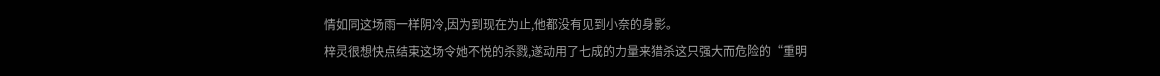情如同这场雨一样阴冷,因为到现在为止,他都没有见到小奈的身影。
梓灵很想快点结束这场令她不悦的杀戮,遂动用了七成的力量来猎杀这只强大而危险的“重明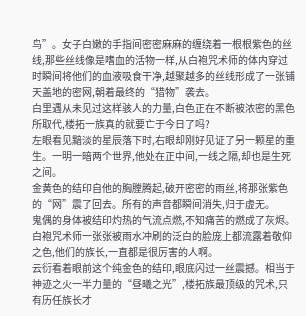鸟”。女子白嫩的手指间密密麻麻的缠绕着一根根紫色的丝线,那些丝线像是嗜血的活物一样,从白袍咒术师的体内穿过时瞬间将他们的血液吸食干净,越聚越多的丝线形成了一张铺天盖地的密网,朝着最终的“猎物”袭去。
白里遇从未见过这样骇人的力量,白色正在不断被浓密的黑色所取代,楼拓一族真的就要亡于今日了吗?
左眼看见黯淡的星辰落下时,右眼却刚好见证了另一颗星的重生。一明一暗两个世界,他处在正中间,一线之隔,却也是生死之间。
金黄色的结印自他的胸膛腾起,破开密密的雨丝,将那张紫色的“网”震了回去。所有的声音都瞬间消失,归于虚无。
鬼偶的身体被结印灼热的气流点燃,不知痛苦的燃成了灰烬。白袍咒术师一张张被雨水冲刷的泛白的脸庞上都流露着敬仰之色,他们的族长,一直都是很厉害的人啊。
云衍看着眼前这个纯金色的结印,眼底闪过一丝震撼。相当于神迹之火一半力量的“昼曦之光”,楼拓族最顶级的咒术,只有历任族长才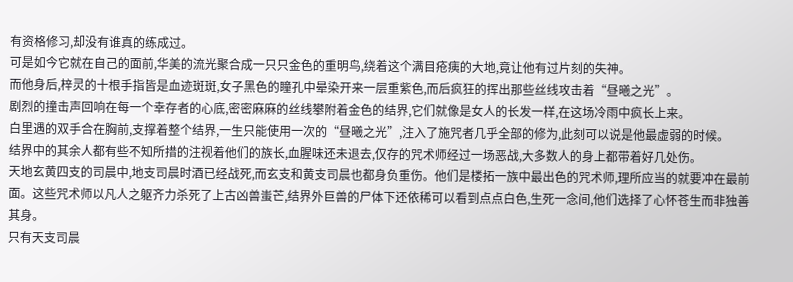有资格修习,却没有谁真的练成过。
可是如今它就在自己的面前,华美的流光聚合成一只只金色的重明鸟,绕着这个满目疮痍的大地,竟让他有过片刻的失神。
而他身后,梓灵的十根手指皆是血迹斑斑,女子黑色的瞳孔中晕染开来一层重紫色,而后疯狂的挥出那些丝线攻击着“昼曦之光”。
剧烈的撞击声回响在每一个幸存者的心底,密密麻麻的丝线攀附着金色的结界,它们就像是女人的长发一样,在这场冷雨中疯长上来。
白里遇的双手合在胸前,支撑着整个结界,一生只能使用一次的“昼曦之光”,注入了施咒者几乎全部的修为,此刻可以说是他最虚弱的时候。
结界中的其余人都有些不知所措的注视着他们的族长,血腥味还未退去,仅存的咒术师经过一场恶战,大多数人的身上都带着好几处伤。
天地玄黄四支的司晨中,地支司晨时酒已经战死,而玄支和黄支司晨也都身负重伤。他们是楼拓一族中最出色的咒术师,理所应当的就要冲在最前面。这些咒术师以凡人之躯齐力杀死了上古凶兽蚩芒,结界外巨兽的尸体下还依稀可以看到点点白色,生死一念间,他们选择了心怀苍生而非独善其身。
只有天支司晨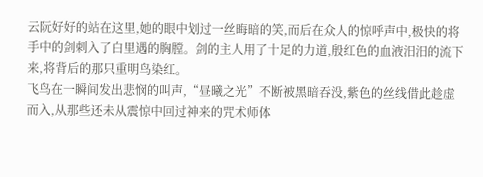云阮好好的站在这里,她的眼中划过一丝晦暗的笑,而后在众人的惊呼声中,极快的将手中的剑刺入了白里遇的胸膛。剑的主人用了十足的力道,殷红色的血液汨汨的流下来,将背后的那只重明鸟染红。
飞鸟在一瞬间发出悲悯的叫声,“昼曦之光”不断被黑暗吞没,紫色的丝线借此趁虚而入,从那些还未从震惊中回过神来的咒术师体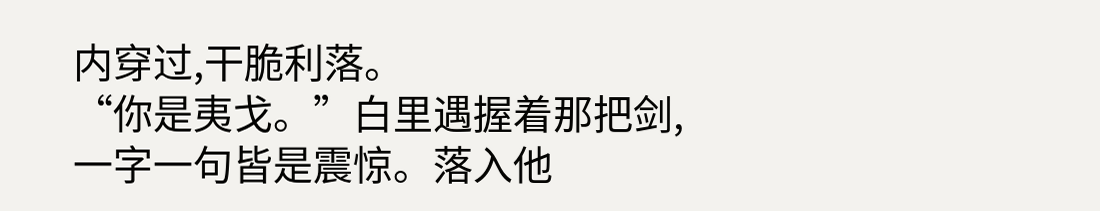内穿过,干脆利落。
“你是夷戈。”白里遇握着那把剑,一字一句皆是震惊。落入他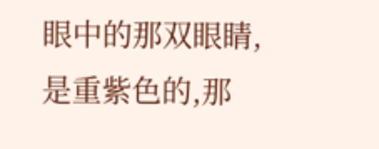眼中的那双眼睛,是重紫色的,那